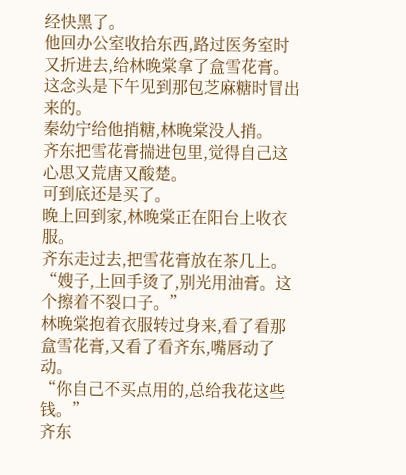经快黑了。
他回办公室收拾东西,路过医务室时又折进去,给林晚棠拿了盒雪花膏。
这念头是下午见到那包芝麻糖时冒出来的。
秦幼宁给他捎糖,林晚棠没人捎。
齐东把雪花膏揣进包里,觉得自己这心思又荒唐又酸楚。
可到底还是买了。
晚上回到家,林晚棠正在阳台上收衣服。
齐东走过去,把雪花膏放在茶几上。
“嫂子,上回手烫了,别光用油膏。这个擦着不裂口子。”
林晚棠抱着衣服转过身来,看了看那盒雪花膏,又看了看齐东,嘴唇动了动。
“你自己不买点用的,总给我花这些钱。”
齐东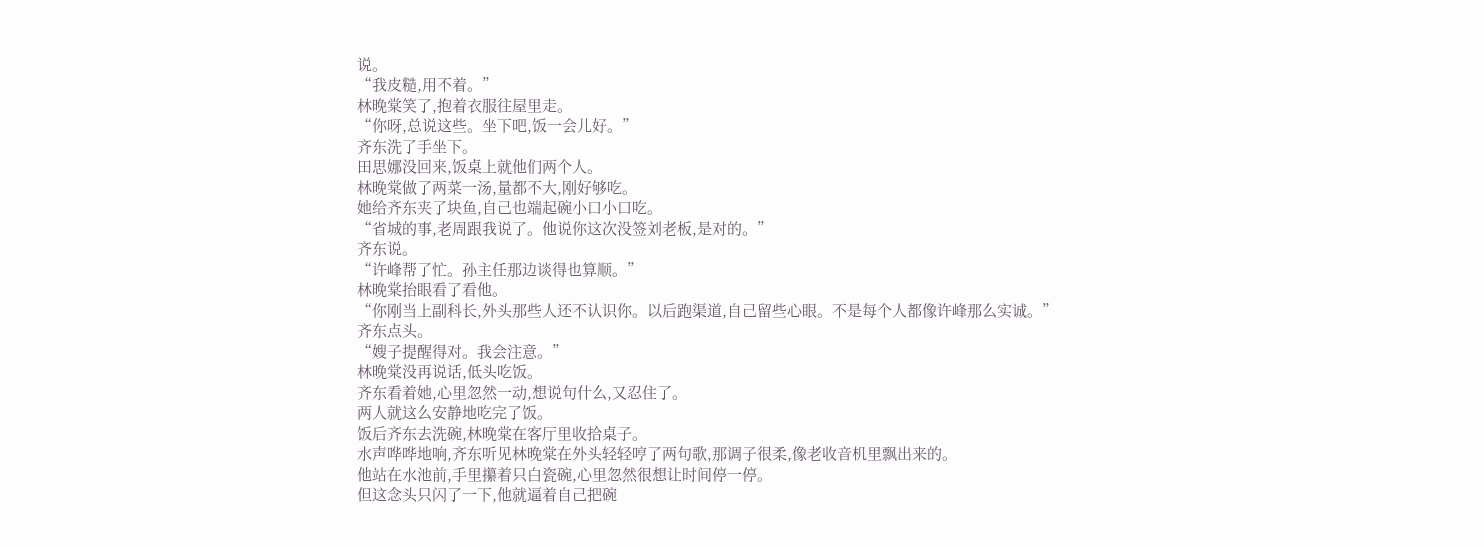说。
“我皮糙,用不着。”
林晚棠笑了,抱着衣服往屋里走。
“你呀,总说这些。坐下吧,饭一会儿好。”
齐东洗了手坐下。
田思娜没回来,饭桌上就他们两个人。
林晚棠做了两菜一汤,量都不大,刚好够吃。
她给齐东夹了块鱼,自己也端起碗小口小口吃。
“省城的事,老周跟我说了。他说你这次没签刘老板,是对的。”
齐东说。
“许峰帮了忙。孙主任那边谈得也算顺。”
林晚棠抬眼看了看他。
“你刚当上副科长,外头那些人还不认识你。以后跑渠道,自己留些心眼。不是每个人都像许峰那么实诚。”
齐东点头。
“嫂子提醒得对。我会注意。”
林晚棠没再说话,低头吃饭。
齐东看着她,心里忽然一动,想说句什么,又忍住了。
两人就这么安静地吃完了饭。
饭后齐东去洗碗,林晚棠在客厅里收拾桌子。
水声哗哗地响,齐东听见林晚棠在外头轻轻哼了两句歌,那调子很柔,像老收音机里飘出来的。
他站在水池前,手里攥着只白瓷碗,心里忽然很想让时间停一停。
但这念头只闪了一下,他就逼着自己把碗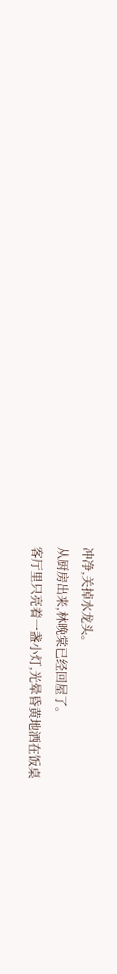冲净,关掉水龙头。
从厨房出来,林晚棠已经回屋了。
客厅里只亮着一盏小灯,光晕昏黄地洒在饭桌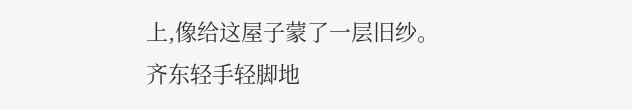上,像给这屋子蒙了一层旧纱。
齐东轻手轻脚地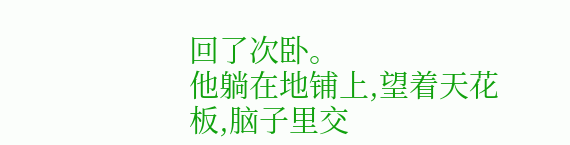回了次卧。
他躺在地铺上,望着天花板,脑子里交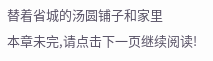替着省城的汤圆铺子和家里
本章未完,请点击下一页继续阅读!